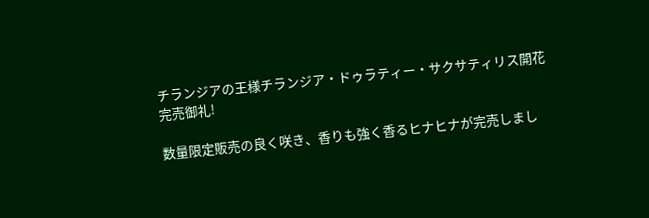チランジアの王様チランジア・ドゥラティー・サクサティリス開花
完売御礼!

数量限定販売の良く咲き、香りも強く香るヒナヒナが完売しまし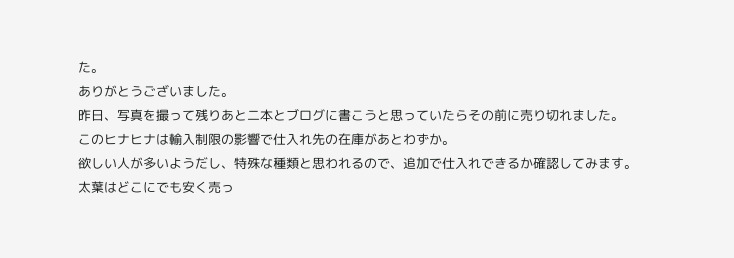た。
ありがとうございました。
昨日、写真を撮って残りあと二本とブログに書こうと思っていたらその前に売り切れました。
このヒナヒナは輸入制限の影響で仕入れ先の在庫があとわずか。
欲しい人が多いようだし、特殊な種類と思われるので、追加で仕入れできるか確認してみます。
太葉はどこにでも安く売っ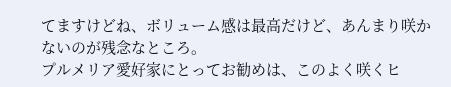てますけどね、ボリューム感は最高だけど、あんまり咲かないのが残念なところ。
プルメリア愛好家にとってお勧めは、このよく咲くヒ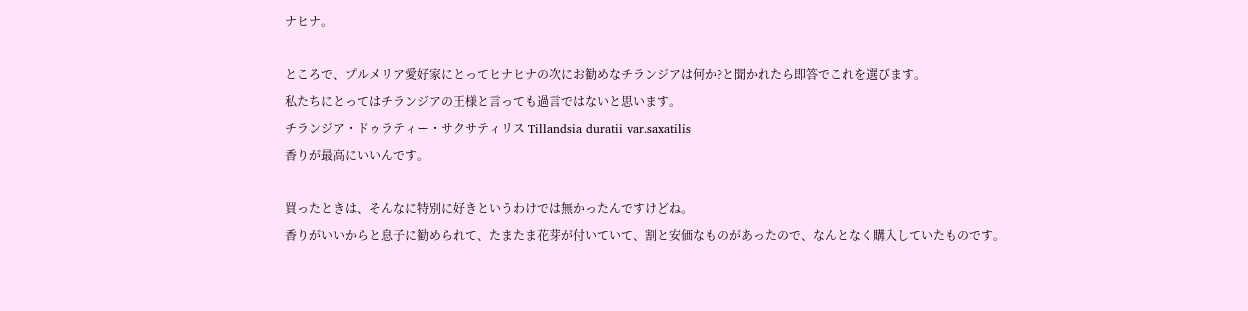ナヒナ。

ところで、プルメリア愛好家にとってヒナヒナの次にお勧めなチランジアは何か?と聞かれたら即答でこれを選びます。
私たちにとってはチランジアの王様と言っても過言ではないと思います。
チランジア・ドゥラティー・サクサティリス Tillandsia duratii var.saxatilis
香りが最高にいいんです。

買ったときは、そんなに特別に好きというわけでは無かったんですけどね。
香りがいいからと息子に勧められて、たまたま花芽が付いていて、割と安価なものがあったので、なんとなく購入していたものです。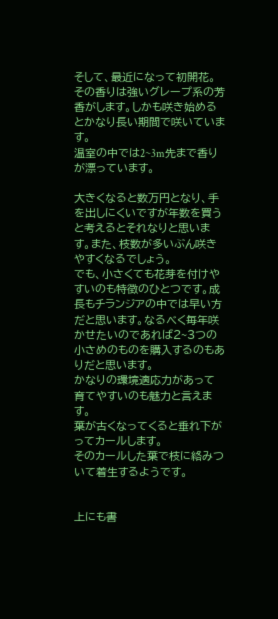そして、最近になって初開花。その香りは強いグレープ系の芳香がします。しかも咲き始めるとかなり長い期間で咲いています。
温室の中では2~3m先まで香りが漂っています。

大きくなると数万円となり、手を出しにくいですが年数を買うと考えるとそれなりと思います。また、枝数が多いぶん咲きやすくなるでしょう。
でも、小さくても花芽を付けやすいのも特徴のひとつです。成長もチランジアの中では早い方だと思います。なるべく毎年咲かせたいのであれば2~3つの小さめのものを購入するのもありだと思います。
かなりの環境適応力があって育てやすいのも魅力と言えます。
葉が古くなってくると垂れ下がってカールします。
そのカールした葉で枝に絡みついて着生するようです。


上にも書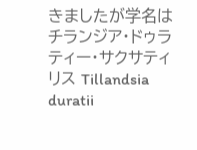きましたが学名はチランジア・ドゥラティー・サクサティリス Tillandsia duratii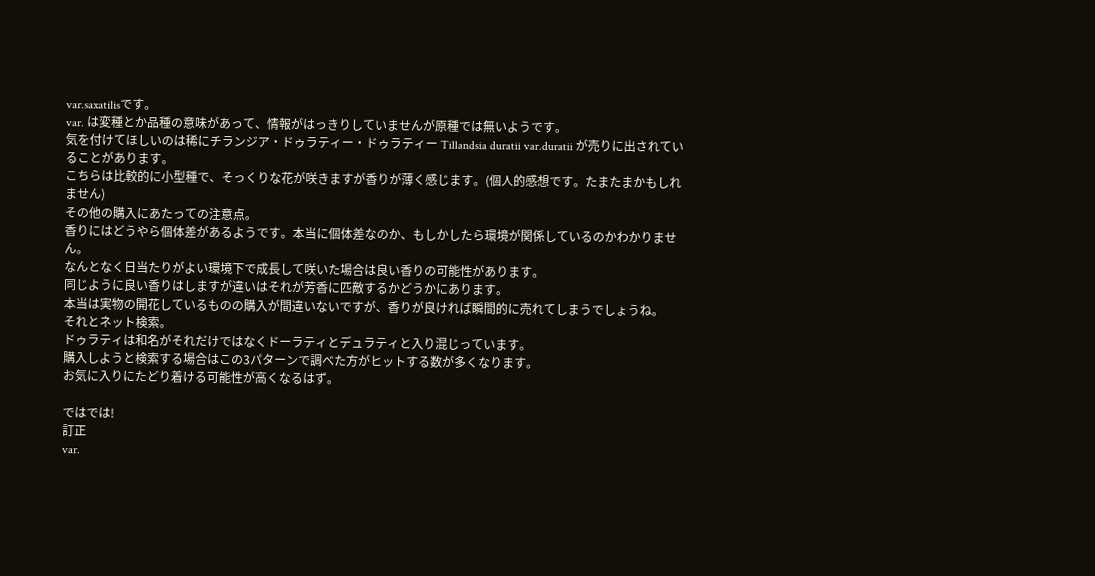var.saxatilisです。
var. は変種とか品種の意味があって、情報がはっきりしていませんが原種では無いようです。
気を付けてほしいのは稀にチランジア・ドゥラティー・ドゥラティー Tillandsia duratii var.duratii が売りに出されていることがあります。
こちらは比較的に小型種で、そっくりな花が咲きますが香りが薄く感じます。(個人的感想です。たまたまかもしれません)
その他の購入にあたっての注意点。
香りにはどうやら個体差があるようです。本当に個体差なのか、もしかしたら環境が関係しているのかわかりません。
なんとなく日当たりがよい環境下で成長して咲いた場合は良い香りの可能性があります。
同じように良い香りはしますが違いはそれが芳香に匹敵するかどうかにあります。
本当は実物の開花しているものの購入が間違いないですが、香りが良ければ瞬間的に売れてしまうでしょうね。
それとネット検索。
ドゥラティは和名がそれだけではなくドーラティとデュラティと入り混じっています。
購入しようと検索する場合はこの3パターンで調べた方がヒットする数が多くなります。
お気に入りにたどり着ける可能性が高くなるはず。

ではでは!
訂正
var.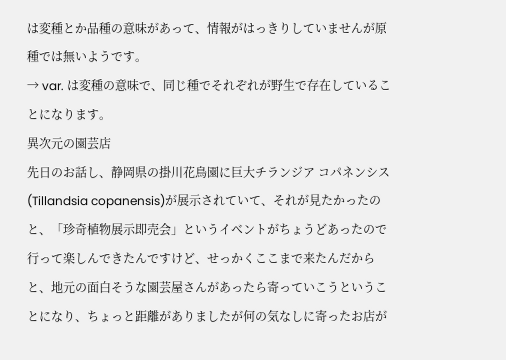は変種とか品種の意味があって、情報がはっきりしていませんが原種では無いようです。
→ var. は変種の意味で、同じ種でそれぞれが野生で存在していることになります。
異次元の園芸店
先日のお話し、静岡県の掛川花鳥園に巨大チランジア コパネンシス(Tillandsia copanensis)が展示されていて、それが見たかったのと、「珍奇植物展示即売会」というイベントがちょうどあったので行って楽しんできたんですけど、せっかくここまで来たんだからと、地元の面白そうな園芸屋さんがあったら寄っていこうということになり、ちょっと距離がありましたが何の気なしに寄ったお店が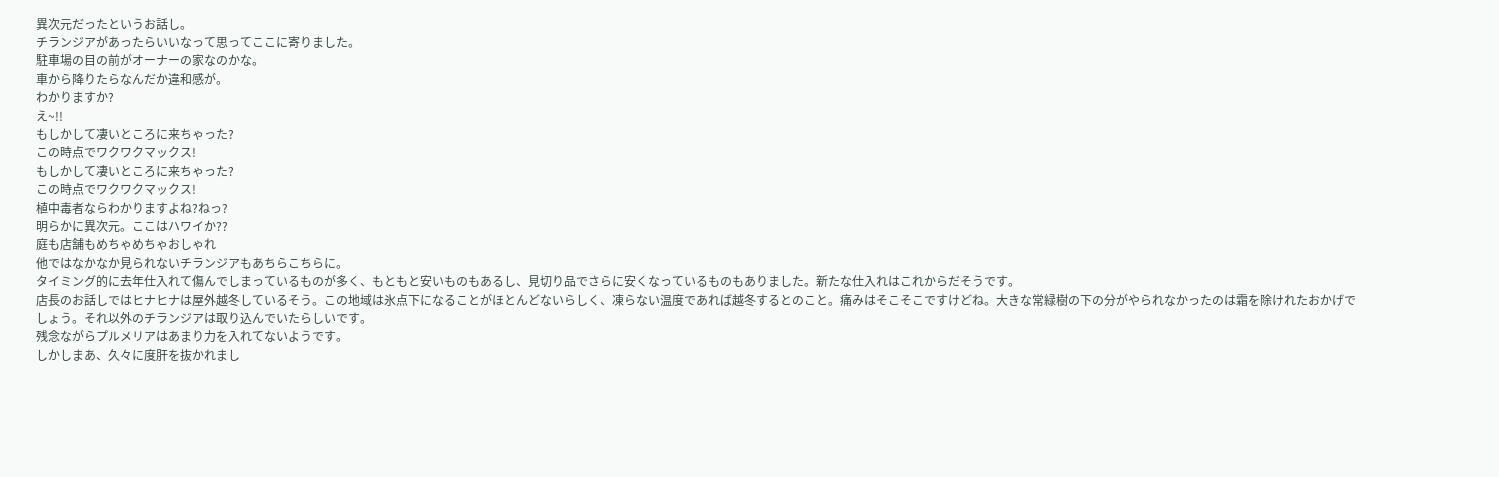異次元だったというお話し。
チランジアがあったらいいなって思ってここに寄りました。
駐車場の目の前がオーナーの家なのかな。
車から降りたらなんだか違和感が。
わかりますか?
え~!!
もしかして凄いところに来ちゃった?
この時点でワクワクマックス!
もしかして凄いところに来ちゃった?
この時点でワクワクマックス!
植中毒者ならわかりますよね?ねっ?
明らかに異次元。ここはハワイか??
庭も店舗もめちゃめちゃおしゃれ
他ではなかなか見られないチランジアもあちらこちらに。
タイミング的に去年仕入れて傷んでしまっているものが多く、もともと安いものもあるし、見切り品でさらに安くなっているものもありました。新たな仕入れはこれからだそうです。
店長のお話しではヒナヒナは屋外越冬しているそう。この地域は氷点下になることがほとんどないらしく、凍らない温度であれば越冬するとのこと。痛みはそこそこですけどね。大きな常緑樹の下の分がやられなかったのは霜を除けれたおかげでしょう。それ以外のチランジアは取り込んでいたらしいです。
残念ながらプルメリアはあまり力を入れてないようです。
しかしまあ、久々に度肝を抜かれまし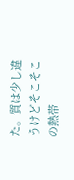た。質は少し違うけどそこそこの熱帯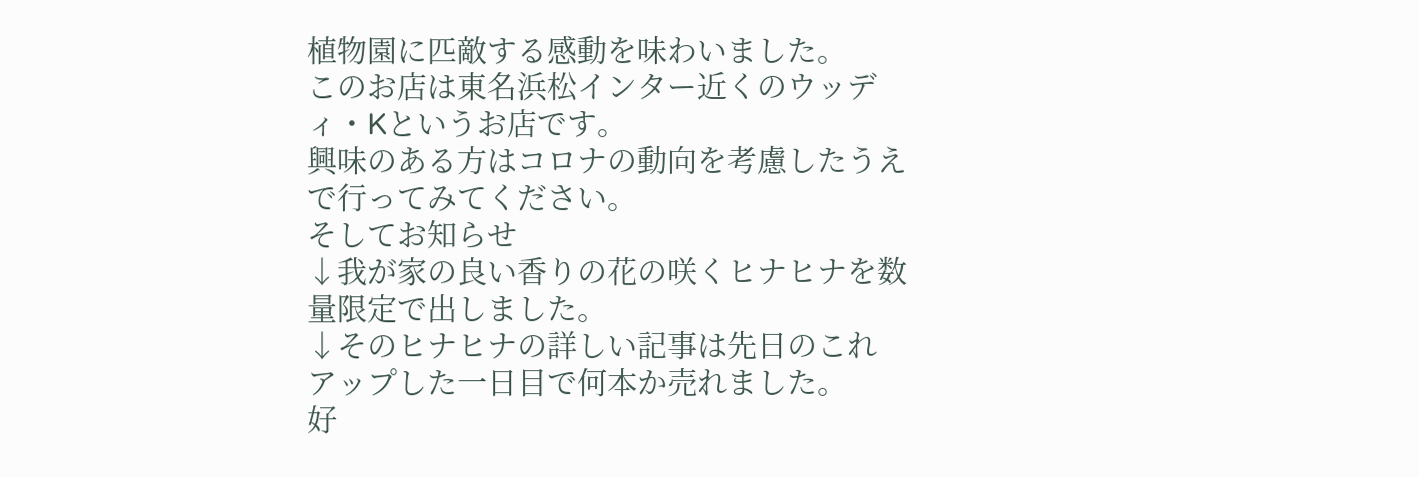植物園に匹敵する感動を味わいました。
このお店は東名浜松インター近くのウッディ・Kというお店です。
興味のある方はコロナの動向を考慮したうえで行ってみてください。
そしてお知らせ
↓我が家の良い香りの花の咲くヒナヒナを数量限定で出しました。
↓そのヒナヒナの詳しい記事は先日のこれ
アップした一日目で何本か売れました。
好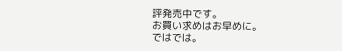評発売中です。
お買い求めはお早めに。
ではでは。